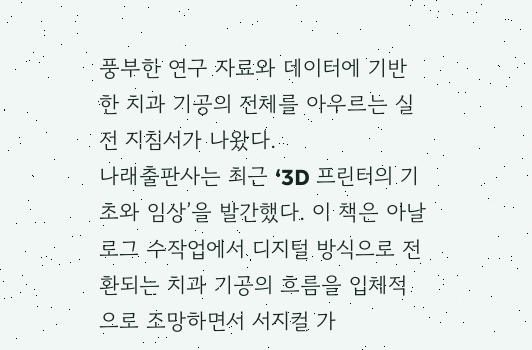풍부한 연구 자료와 데이터에 기반한 치과 기공의 전체를 아우르는 실전 지침서가 나왔다.
나래출판사는 최근 ‘3D 프린터의 기초와 임상’을 발간했다. 이 책은 아날로그 수작업에서 디지털 방식으로 전환되는 치과 기공의 흐름을 입체적으로 조망하면서 서지컬 가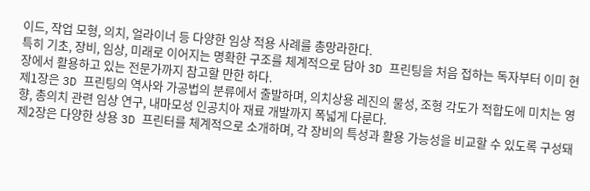이드, 작업 모형, 의치, 얼라이너 등 다양한 임상 적용 사례를 총망라한다.
특히 기초, 장비, 임상, 미래로 이어지는 명확한 구조를 체계적으로 담아 3D 프린팅을 처음 접하는 독자부터 이미 현장에서 활용하고 있는 전문가까지 참고할 만한 하다.
제1장은 3D 프린팅의 역사와 가공법의 분류에서 출발하며, 의치상용 레진의 물성, 조형 각도가 적합도에 미치는 영향, 총의치 관련 임상 연구, 내마모성 인공치아 재료 개발까지 폭넓게 다룬다.
제2장은 다양한 상용 3D 프린터를 체계적으로 소개하며, 각 장비의 특성과 활용 가능성을 비교할 수 있도록 구성돼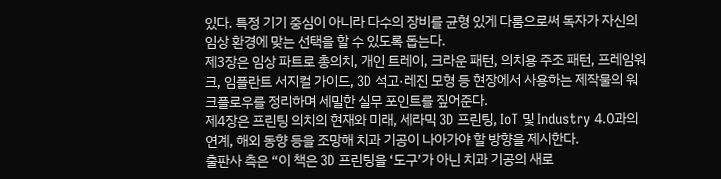있다. 특정 기기 중심이 아니라 다수의 장비를 균형 있게 다룸으로써 독자가 자신의 임상 환경에 맞는 선택을 할 수 있도록 돕는다.
제3장은 임상 파트로 총의치, 개인 트레이, 크라운 패턴, 의치용 주조 패턴, 프레임워크, 임플란트 서지컬 가이드, 3D 석고·레진 모형 등 현장에서 사용하는 제작물의 워크플로우를 정리하며 세밀한 실무 포인트를 짚어준다.
제4장은 프린팅 의치의 현재와 미래, 세라믹 3D 프린팅, IoT 및 Industry 4.0과의 연계, 해외 동향 등을 조망해 치과 기공이 나아가야 할 방향을 제시한다.
출판사 측은 “이 책은 3D 프린팅을 ‘도구’가 아닌 치과 기공의 새로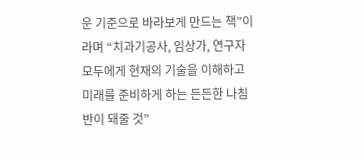운 기준으로 바라보게 만드는 책”이라며 “치과기공사, 임상가, 연구자 모두에게 현재의 기술을 이해하고 미래를 준비하게 하는 든든한 나침반이 돼줄 것”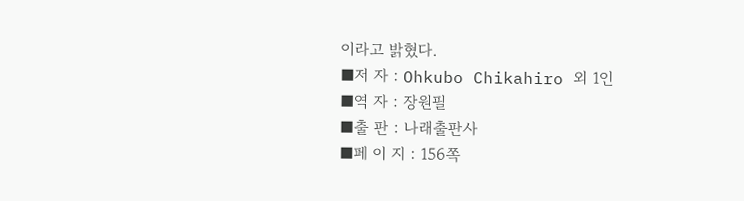이라고 밝혔다.
■저 자 : Ohkubo Chikahiro 외 1인
■역 자 : 장원필
■출 판 : 나래출판사
■페 이 지 : 156쪽